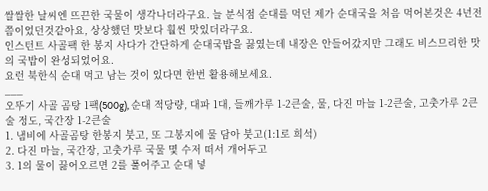쌀쌀한 날씨엔 뜨끈한 국물이 생각나더라구요. 늘 분식점 순대를 먹던 제가 순대국을 처음 먹어본것은 4년전쯤이었던것같아요, 상상했던 맛보다 훨씬 맛있더라구요.
인스턴트 사골팩 한 봉지 사다가 간단하게 순대국밥을 끓였는데 내장은 안들어갔지만 그래도 비스므리한 맛의 국밥이 완성되었어요.
요런 북한식 순대 먹고 남는 것이 있다면 한번 활용해보세요.
___
오뚜기 사골 곰탕 1팩(500g), 순대 적당량, 대파 1대, 들깨가루 1-2큰술, 물, 다진 마늘 1-2큰술, 고춧가루 2큰술 정도, 국간장 1-2큰술
1. 냄비에 사골곰탕 한봉지 붓고, 또 그봉지에 물 담아 붓고(1:1로 희석)
2. 다진 마늘, 국간장, 고춧가루 국물 몇 수저 떠서 개어두고
3. 1의 물이 끓어오르면 2를 풀어주고 순대 넣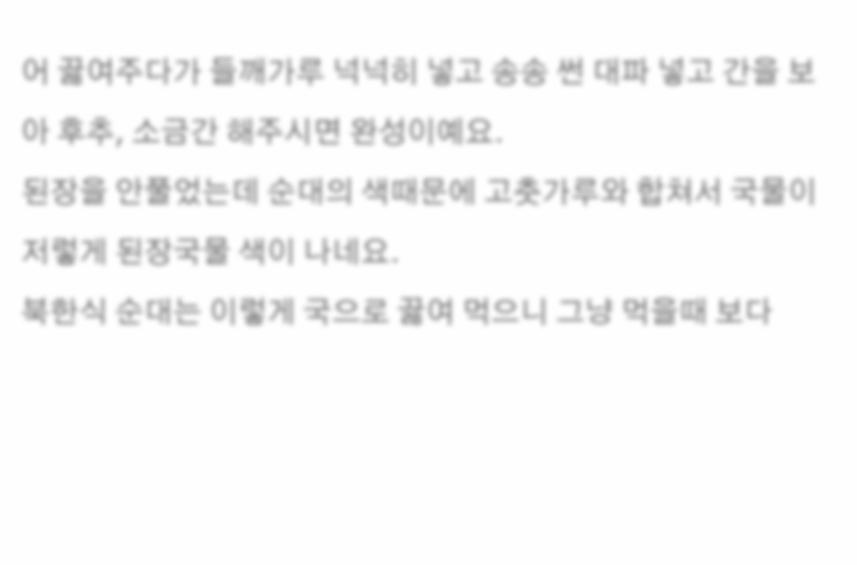어 끓여주다가 들깨가루 넉넉히 넣고 송송 썬 대파 넣고 간을 보아 후추, 소금간 해주시면 완성이예요.
된장을 안풀었는데 순대의 색때문에 고춧가루와 합쳐서 국물이 저렇게 된장국물 색이 나네요.
북한식 순대는 이렇게 국으로 끓여 먹으니 그냥 먹을때 보다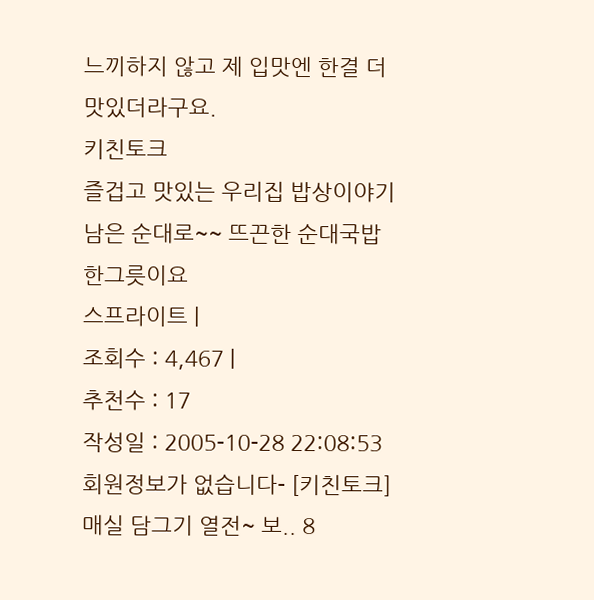느끼하지 않고 제 입맛엔 한결 더 맛있더라구요.
키친토크
즐겁고 맛있는 우리집 밥상이야기
남은 순대로~~ 뜨끈한 순대국밥 한그릇이요
스프라이트 |
조회수 : 4,467 |
추천수 : 17
작성일 : 2005-10-28 22:08:53
회원정보가 없습니다- [키친토크] 매실 담그기 열전~ 보.. 8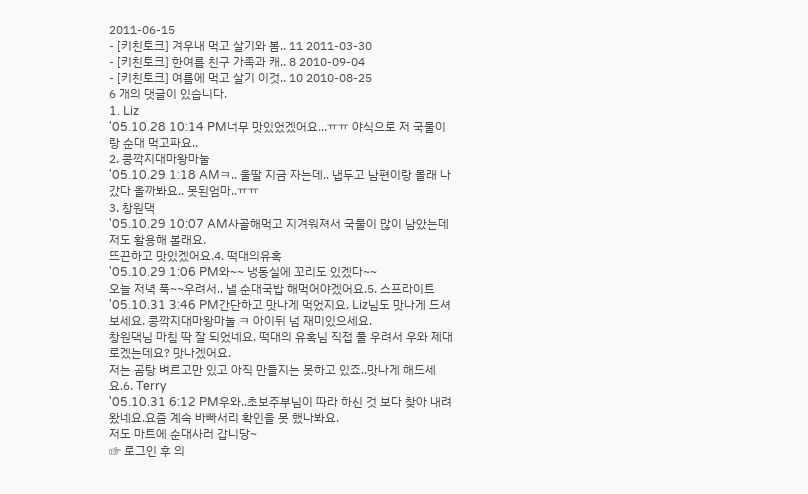2011-06-15
- [키친토크] 겨우내 먹고 살기와 봄.. 11 2011-03-30
- [키친토크] 한여름 친구 가족과 캐.. 8 2010-09-04
- [키친토크] 여름에 먹고 살기 이것.. 10 2010-08-25
6 개의 댓글이 있습니다.
1. Liz
'05.10.28 10:14 PM너무 맛있었겠어요...ㅠㅠ 야식으로 저 국물이랑 순대 먹고파요..
2. 콩깍지대마왕마눌
'05.10.29 1:18 AMㅋ.. 울딸 지금 자는데.. 냅두고 남편이랑 몰래 나갔다 올까봐요.. 못된엄마..ㅠㅠ
3. 창원댁
'05.10.29 10:07 AM사골해먹고 지겨워져서 국물이 많이 남았는데 저도 활용해 볼래요.
뜨끈하고 맛있겠어요.4. 떡대의유혹
'05.10.29 1:06 PM와~~ 냉동실에 꼬리도 있겠다~~
오늘 저녁 푹~~우려서.. 낼 순대국밥 해먹어야겠어요.5. 스프라이트
'05.10.31 3:46 PM간단하고 맛나게 먹었지요. Liz님도 맛나게 드셔보세요. 콩깍지대마왕마눌 ㅋ 아이뒤 넘 재미있으세요.
창원댁님 마침 딱 잘 되었네요. 떡대의 유혹님 직접 풀 우려서 우와 제대로겠는데요? 맛나겠어요.
저는 곰탕 벼르고만 있고 아직 만들지는 못하고 있죠..맛나게 해드세요.6. Terry
'05.10.31 6:12 PM우와..초보주부님이 따라 하신 것 보다 찾아 내려왔네요.요즘 계속 바빠서리 확인을 못 했나봐요.
저도 마트에 순대사러 갑니당~
☞ 로그인 후 의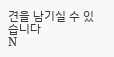견을 남기실 수 있습니다
N